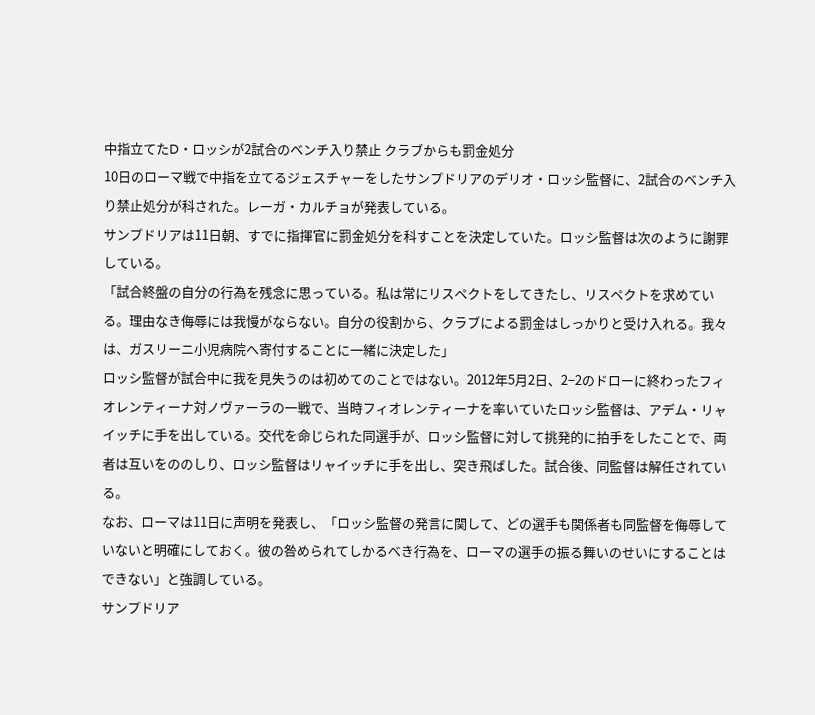中指立てたD・ロッシが2試合のベンチ入り禁止 クラブからも罰金処分
10日のローマ戦で中指を立てるジェスチャーをしたサンプドリアのデリオ・ロッシ監督に、2試合のベンチ入り禁止処分が科された。レーガ・カルチョが発表している。
サンプドリアは11日朝、すでに指揮官に罰金処分を科すことを決定していた。ロッシ監督は次のように謝罪している。
「試合終盤の自分の行為を残念に思っている。私は常にリスペクトをしてきたし、リスペクトを求めている。理由なき侮辱には我慢がならない。自分の役割から、クラブによる罰金はしっかりと受け入れる。我々は、ガスリーニ小児病院へ寄付することに一緒に決定した」
ロッシ監督が試合中に我を見失うのは初めてのことではない。2012年5月2日、2−2のドローに終わったフィオレンティーナ対ノヴァーラの一戦で、当時フィオレンティーナを率いていたロッシ監督は、アデム・リャイッチに手を出している。交代を命じられた同選手が、ロッシ監督に対して挑発的に拍手をしたことで、両者は互いをののしり、ロッシ監督はリャイッチに手を出し、突き飛ばした。試合後、同監督は解任されている。
なお、ローマは11日に声明を発表し、「ロッシ監督の発言に関して、どの選手も関係者も同監督を侮辱していないと明確にしておく。彼の咎められてしかるべき行為を、ローマの選手の振る舞いのせいにすることはできない」と強調している。
サンプドリア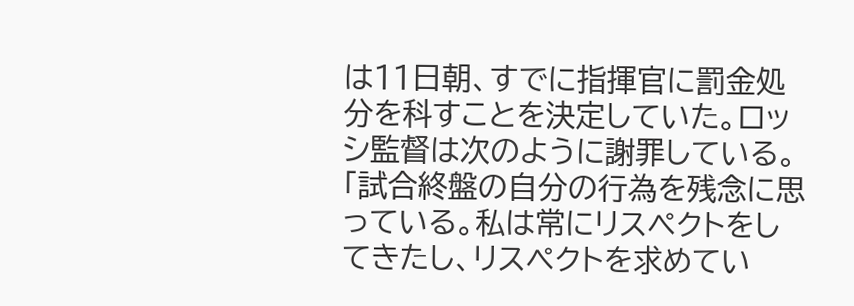は11日朝、すでに指揮官に罰金処分を科すことを決定していた。ロッシ監督は次のように謝罪している。
「試合終盤の自分の行為を残念に思っている。私は常にリスペクトをしてきたし、リスペクトを求めてい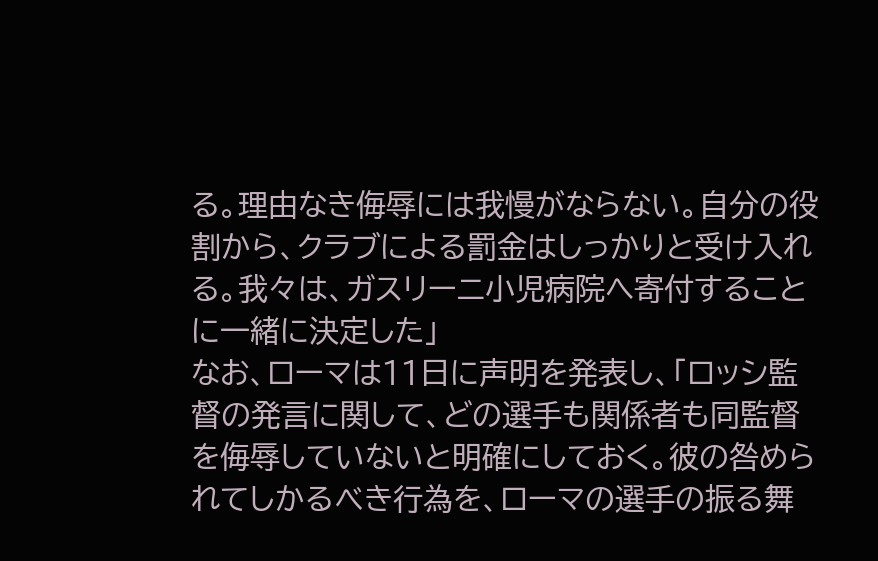る。理由なき侮辱には我慢がならない。自分の役割から、クラブによる罰金はしっかりと受け入れる。我々は、ガスリーニ小児病院へ寄付することに一緒に決定した」
なお、ローマは11日に声明を発表し、「ロッシ監督の発言に関して、どの選手も関係者も同監督を侮辱していないと明確にしておく。彼の咎められてしかるべき行為を、ローマの選手の振る舞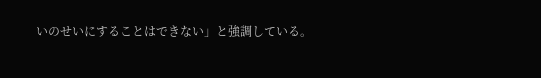いのせいにすることはできない」と強調している。